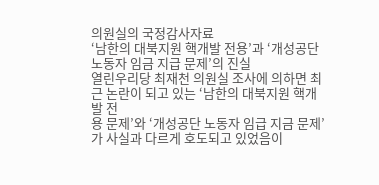의원실의 국정감사자료
‘남한의 대북지원 핵개발 전용’과 ‘개성공단 노동자 임금 지급 문제’의 진실
열린우리당 최재천 의원실 조사에 의하면 최근 논란이 되고 있는 ‘남한의 대북지원 핵개발 전
용 문제’와 ‘개성공단 노동자 임급 지금 문제’가 사실과 다르게 호도되고 있었음이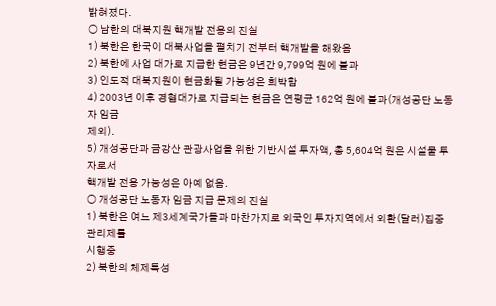밝혀졌다.
○ 남한의 대북지원 핵개발 전용의 진실
1) 북한은 한국이 대북사업을 펼치기 전부터 핵개발을 해왔음
2) 북한에 사업 대가로 지급한 현금은 9년간 9,799억 원에 불과
3) 인도적 대북지원이 현금화될 가능성은 희박함
4) 2003년 이후 경협대가로 지급되는 현금은 연평균 162억 원에 불과(개성공단 노동자 임금
제외).
5) 개성공단과 금강산 관광사업을 위한 기반시설 투자액, 총 5,604억 원은 시설물 투자로서
핵개발 전용 가능성은 아예 없음.
○ 개성공단 노동자 임금 지급 문제의 진실
1) 북한은 여느 제3세계국가들과 마찬가지로 외국인 투자지역에서 외환(달러)집중관리제를
시행중
2) 북한의 체제특성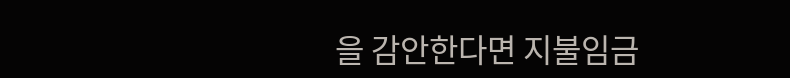을 감안한다면 지불임금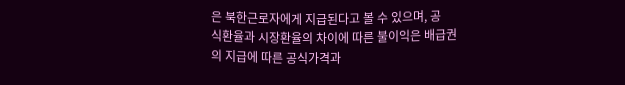은 북한근로자에게 지급된다고 볼 수 있으며, 공
식환율과 시장환율의 차이에 따른 불이익은 배급권의 지급에 따른 공식가격과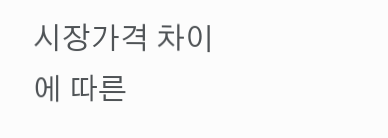시장가격 차이
에 따른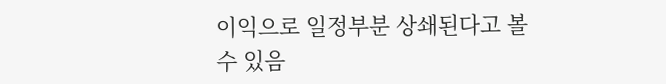이익으로 일정부분 상쇄된다고 볼 수 있음